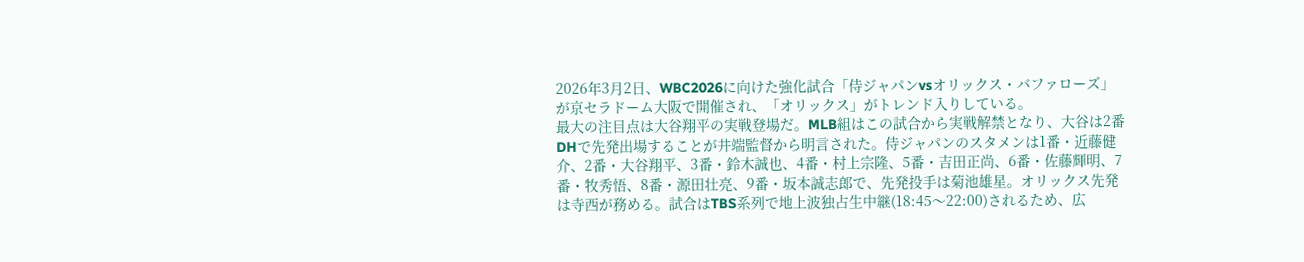2026年3月2日、WBC2026に向けた強化試合「侍ジャパンvsオリックス・バファローズ」が京セラドーム大阪で開催され、「オリックス」がトレンド入りしている。
最大の注目点は大谷翔平の実戦登場だ。MLB組はこの試合から実戦解禁となり、大谷は2番DHで先発出場することが井端監督から明言された。侍ジャパンのスタメンは1番・近藤健介、2番・大谷翔平、3番・鈴木誠也、4番・村上宗隆、5番・吉田正尚、6番・佐藤輝明、7番・牧秀悟、8番・源田壮亮、9番・坂本誠志郎で、先発投手は菊池雄星。オリックス先発は寺西が務める。試合はTBS系列で地上波独占生中継(18:45〜22:00)されるため、広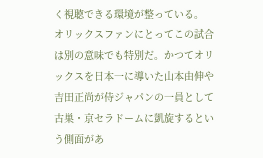く視聴できる環境が整っている。
オリックスファンにとってこの試合は別の意味でも特別だ。かつてオリックスを日本一に導いた山本由伸や吉田正尚が侍ジャパンの一員として古巣・京セラドームに凱旋するという側面があ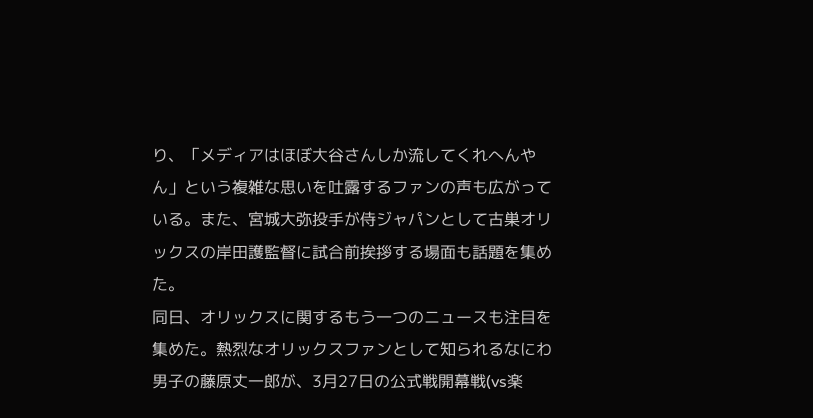り、「メディアはほぼ大谷さんしか流してくれへんやん」という複雑な思いを吐露するファンの声も広がっている。また、宮城大弥投手が侍ジャパンとして古巣オリックスの岸田護監督に試合前挨拶する場面も話題を集めた。
同日、オリックスに関するもう一つのニュースも注目を集めた。熱烈なオリックスファンとして知られるなにわ男子の藤原丈一郎が、3月27日の公式戦開幕戦(vs楽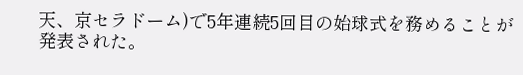天、京セラドーム)で5年連続5回目の始球式を務めることが発表された。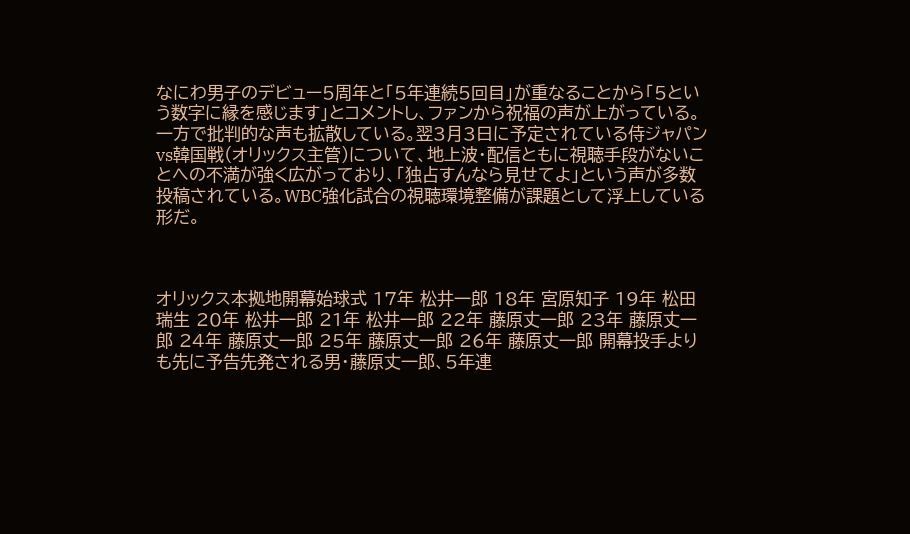なにわ男子のデビュー5周年と「5年連続5回目」が重なることから「5という数字に縁を感じます」とコメントし、ファンから祝福の声が上がっている。
一方で批判的な声も拡散している。翌3月3日に予定されている侍ジャパンvs韓国戦(オリックス主管)について、地上波・配信ともに視聴手段がないことへの不満が強く広がっており、「独占すんなら見せてよ」という声が多数投稿されている。WBC強化試合の視聴環境整備が課題として浮上している形だ。



オリックス本拠地開幕始球式 17年 松井一郎 18年 宮原知子 19年 松田瑞生 20年 松井一郎 21年 松井一郎 22年 藤原丈一郎 23年 藤原丈一郎 24年 藤原丈一郎 25年 藤原丈一郎 26年 藤原丈一郎 開幕投手よりも先に予告先発される男・藤原丈一郎、5年連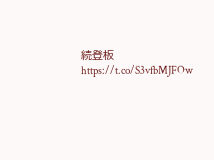続登板 https://t.co/S3vfbMJFOw